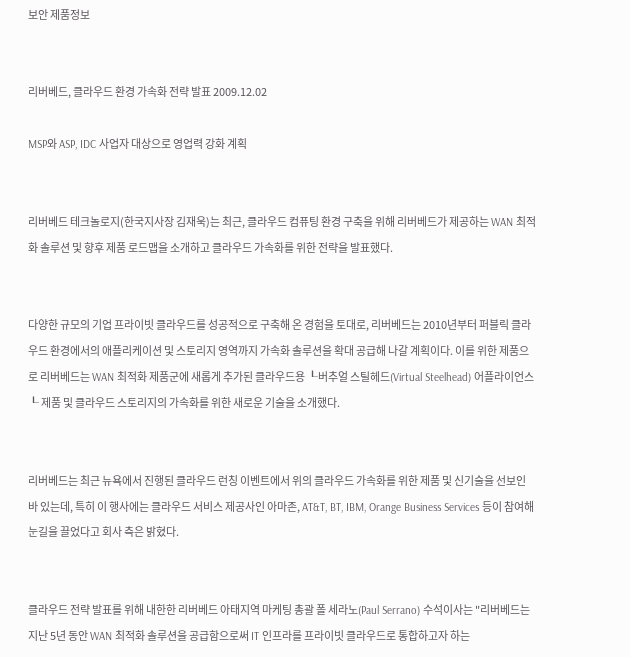보안 제품정보


리버베드, 클라우드 환경 가속화 전략 발표 2009.12.02

MSP와 ASP, IDC 사업자 대상으로 영업력 강화 계획


리버베드 테크놀로지(한국지사장 김재욱)는 최근, 클라우드 컴퓨팅 환경 구축을 위해 리버베드가 제공하는 WAN 최적화 솔루션 및 향후 제품 로드맵을 소개하고 클라우드 가속화를 위한 전략을 발표했다.


다양한 규모의 기업 프라이빗 클라우드를 성공적으로 구축해 온 경험을 토대로, 리버베드는 2010년부터 퍼블릭 클라우드 환경에서의 애플리케이션 및 스토리지 영역까지 가속화 솔루션을 확대 공급해 나갈 계획이다. 이를 위한 제품으로 리버베드는 WAN 최적화 제품군에 새롭게 추가된 클라우드용 ┖버추얼 스틸헤드(Virtual Steelhead) 어플라이언스┖ 제품 및 클라우드 스토리지의 가속화를 위한 새로운 기술을 소개했다.


리버베드는 최근 뉴욕에서 진행된 클라우드 런칭 이벤트에서 위의 클라우드 가속화를 위한 제품 및 신기술을 선보인 바 있는데, 특히 이 행사에는 클라우드 서비스 제공사인 아마존, AT&T, BT, IBM, Orange Business Services 등이 참여해 눈길을 끌었다고 회사 측은 밝혔다.


클라우드 전략 발표를 위해 내한한 리버베드 아태지역 마케팅 총괄 폴 세라노(Paul Serrano) 수석이사는 "리버베드는 지난 5년 동안 WAN 최적화 솔루션을 공급함으로써 IT 인프라를 프라이빗 클라우드로 통합하고자 하는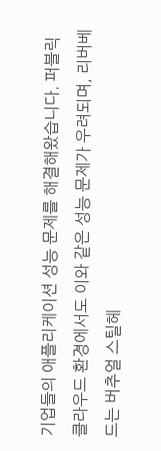기업들의 애플리케이션 성능 문제를 해결해왔습니다. 퍼블릭 클라우드 환경에서도 이와 같은 성능 문제가 우려되며, 리버베드는 버추얼 스틸헤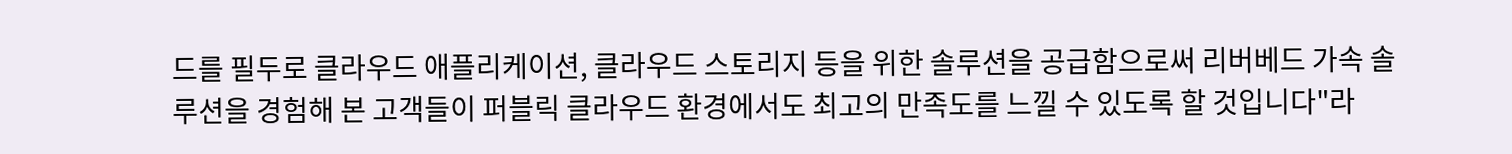드를 필두로 클라우드 애플리케이션, 클라우드 스토리지 등을 위한 솔루션을 공급함으로써 리버베드 가속 솔루션을 경험해 본 고객들이 퍼블릭 클라우드 환경에서도 최고의 만족도를 느낄 수 있도록 할 것입니다"라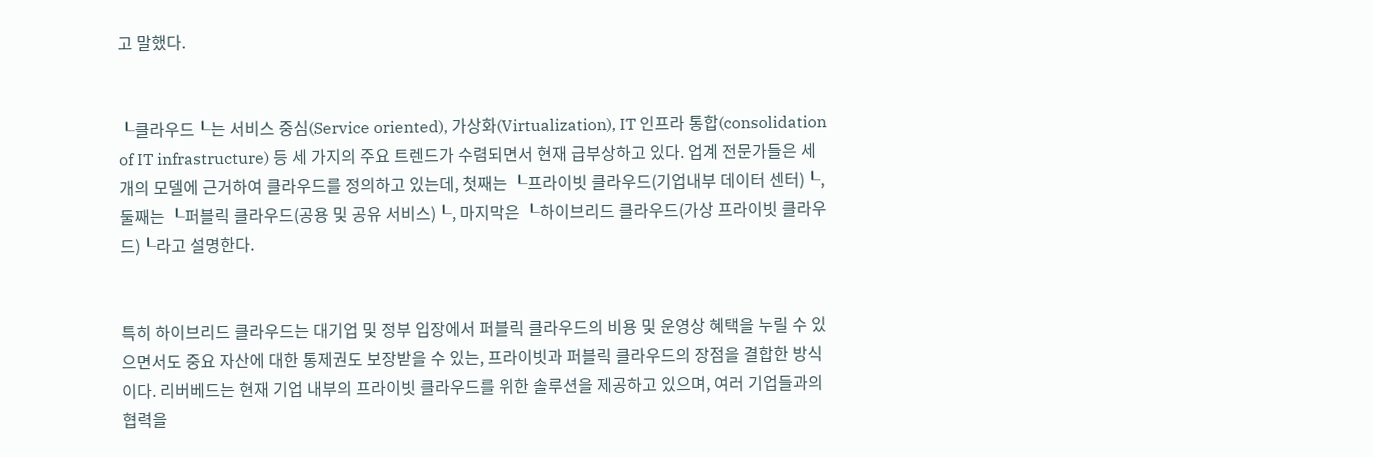고 말했다.


┖클라우드┖는 서비스 중심(Service oriented), 가상화(Virtualization), IT 인프라 통합(consolidation of IT infrastructure) 등 세 가지의 주요 트렌드가 수렴되면서 현재 급부상하고 있다. 업계 전문가들은 세 개의 모델에 근거하여 클라우드를 정의하고 있는데, 첫째는 ┖프라이빗 클라우드(기업내부 데이터 센터)┖, 둘째는 ┖퍼블릭 클라우드(공용 및 공유 서비스)┖, 마지막은 ┖하이브리드 클라우드(가상 프라이빗 클라우드)┖라고 설명한다.


특히 하이브리드 클라우드는 대기업 및 정부 입장에서 퍼블릭 클라우드의 비용 및 운영상 혜택을 누릴 수 있으면서도 중요 자산에 대한 통제권도 보장받을 수 있는, 프라이빗과 퍼블릭 클라우드의 장점을 결합한 방식이다. 리버베드는 현재 기업 내부의 프라이빗 클라우드를 위한 솔루션을 제공하고 있으며, 여러 기업들과의 협력을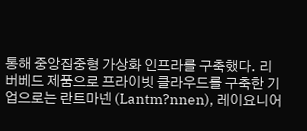통해 중앙집중형 가상화 인프라를 구축했다. 리버베드 제품으로 프라이빗 클라우드를 구축한 기업으로는 란트마넨 (Lantm?nnen), 레이요니어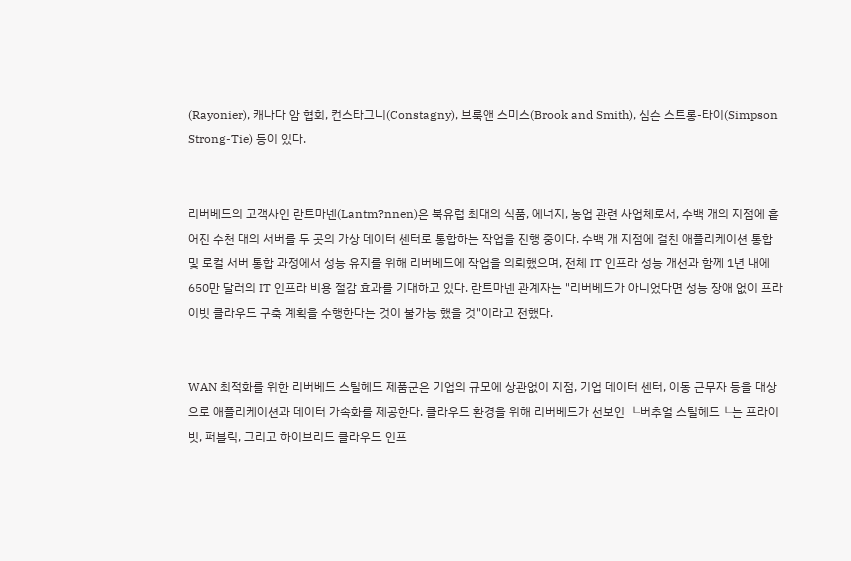(Rayonier), 캐나다 암 협회, 컨스타그니(Constagny), 브룩앤 스미스(Brook and Smith), 심슨 스트롱-타이(Simpson Strong-Tie) 등이 있다.


리버베드의 고객사인 란트마넨(Lantm?nnen)은 북유럽 최대의 식품, 에너지, 농업 관련 사업체로서, 수백 개의 지점에 흩어진 수천 대의 서버를 두 곳의 가상 데이터 센터로 통합하는 작업을 진행 중이다. 수백 개 지점에 걸친 애플리케이션 통합 및 로컬 서버 통합 과정에서 성능 유지를 위해 리버베드에 작업을 의뢰했으며, 전체 IT 인프라 성능 개선과 함께 1년 내에 650만 달러의 IT 인프라 비용 절감 효과를 기대하고 있다. 란트마넨 관계자는 "리버베드가 아니었다면 성능 장애 없이 프라이빗 클라우드 구축 계획을 수행한다는 것이 불가능 했을 것"이라고 전했다.


WAN 최적화를 위한 리버베드 스틸헤드 제품군은 기업의 규모에 상관없이 지점, 기업 데이터 센터, 이동 근무자 등을 대상으로 애플리케이션과 데이터 가속화를 제공한다. 클라우드 환경을 위해 리버베드가 선보인 ┖버추얼 스틸헤드┖는 프라이빗, 퍼블릭, 그리고 하이브리드 클라우드 인프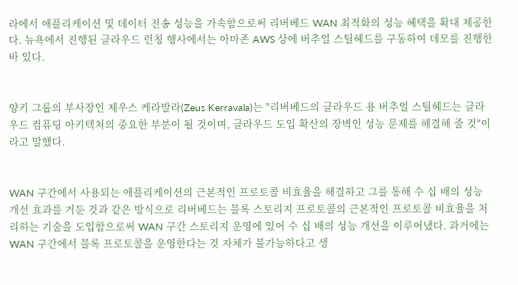라에서 애플리케이션 및 데이터 전송 성능을 가속함으로써 리버베드 WAN 최적화의 성능 혜택을 확대 제공한다. 뉴욕에서 진행된 클라우드 런칭 행사에서는 아마존 AWS 상에 버추얼 스틸헤드를 구동하여 데모를 진행한 바 있다.


양키 그룹의 부사장인 제우스 케라발라(Zeus Kerravala)는 "리버베드의 클라우드 용 버추얼 스틸헤드는 클라우드 컴퓨팅 아키텍쳐의 중요한 부분이 될 것이며, 클라우드 도입 확산의 장벽인 성능 문제를 해결해 줄 것"이라고 말했다.


WAN 구간에서 사용되는 애플리케이션의 근본적인 프로토콜 비효율을 해결하고 그를 통해 수 십 배의 성능 개선 효과를 거둔 것과 같은 방식으로 리버베드는 블록 스토리지 프로토콜의 근본적인 프로토콜 비효율을 처리하는 기술을 도입함으로써 WAN 구간 스토리지 운영에 있어 수 십 배의 성능 개선을 이루어냈다. 과거에는 WAN 구간에서 블록 프로토콜을 운영한다는 것 자체가 불가능하다고 생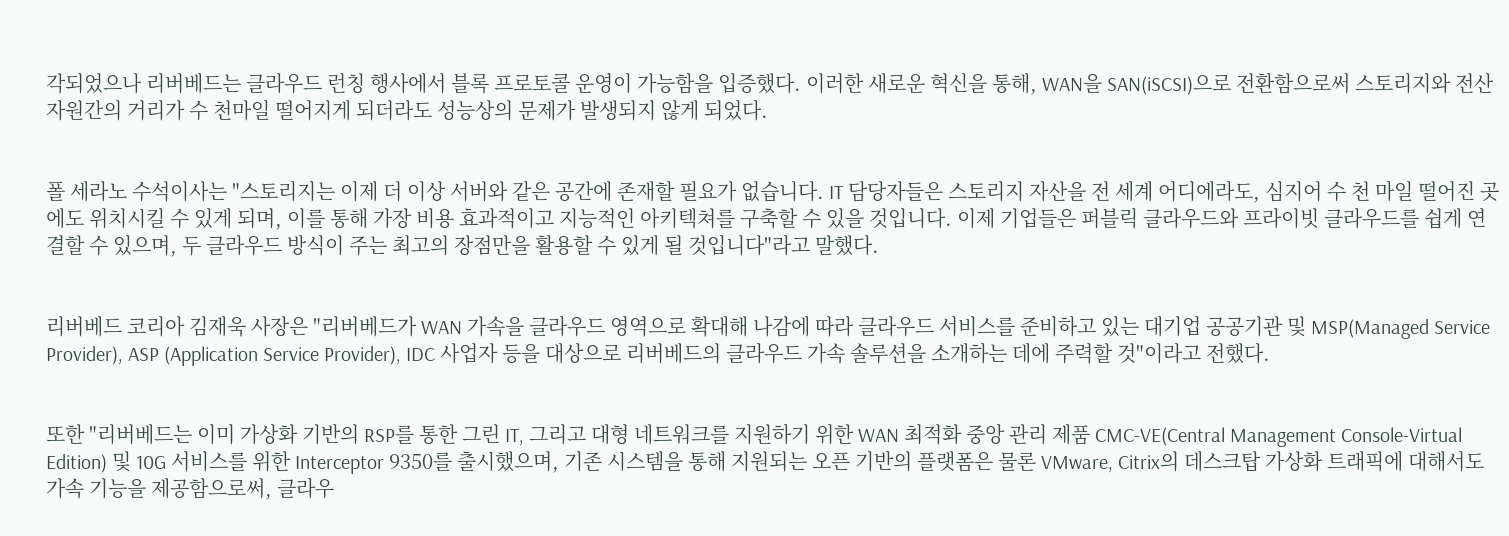각되었으나 리버베드는 클라우드 런칭 행사에서 블록 프로토콜 운영이 가능함을 입증했다. 이러한 새로운 혁신을 통해, WAN을 SAN(iSCSI)으로 전환함으로써 스토리지와 전산 자원간의 거리가 수 천마일 떨어지게 되더라도 성능상의 문제가 발생되지 않게 되었다.


폴 세라노 수석이사는 "스토리지는 이제 더 이상 서버와 같은 공간에 존재할 필요가 없습니다. IT 담당자들은 스토리지 자산을 전 세계 어디에라도, 심지어 수 천 마일 떨어진 곳에도 위치시킬 수 있게 되며, 이를 통해 가장 비용 효과적이고 지능적인 아키텍쳐를 구축할 수 있을 것입니다. 이제 기업들은 퍼블릭 클라우드와 프라이빗 클라우드를 쉽게 연결할 수 있으며, 두 클라우드 방식이 주는 최고의 장점만을 활용할 수 있게 될 것입니다"라고 말했다.


리버베드 코리아 김재욱 사장은 "리버베드가 WAN 가속을 클라우드 영역으로 확대해 나감에 따라 클라우드 서비스를 준비하고 있는 대기업 공공기관 및 MSP(Managed Service Provider), ASP (Application Service Provider), IDC 사업자 등을 대상으로 리버베드의 클라우드 가속 솔루션을 소개하는 데에 주력할 것"이라고 전했다.


또한 "리버베드는 이미 가상화 기반의 RSP를 통한 그린 IT, 그리고 대형 네트워크를 지원하기 위한 WAN 최적화 중앙 관리 제품 CMC-VE(Central Management Console-Virtual Edition) 및 10G 서비스를 위한 Interceptor 9350를 출시했으며, 기존 시스템을 통해 지원되는 오픈 기반의 플랫폼은 물론 VMware, Citrix의 데스크탑 가상화 트래픽에 대해서도 가속 기능을 제공함으로써, 클라우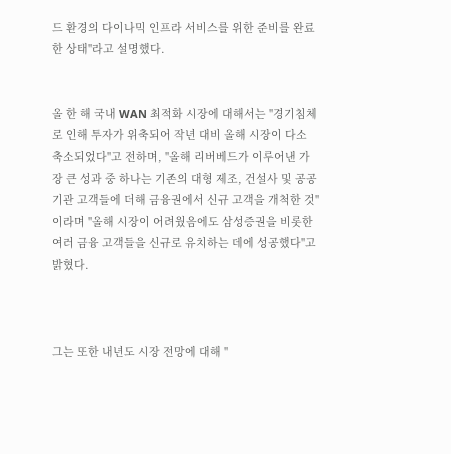드 환경의 다이나믹 인프라 서비스를 위한 준비를 완료한 상태"라고 설명했다.


올 한 해 국내 WAN 최적화 시장에 대해서는 "경기침체로 인해 투자가 위축되어 작년 대비 올해 시장이 다소 축소되었다"고 전하며, "올해 리버베드가 이루어낸 가장 큰 성과 중 하나는 기존의 대형 제조, 건설사 및 공공기관 고객들에 더해 금융권에서 신규 고객을 개척한 것"이라며 "올해 시장이 어려웠음에도 삼성증권을 비롯한 여러 금융 고객들을 신규로 유치하는 데에 성공했다"고 밝혔다.



그는 또한 내년도 시장 전망에 대해 "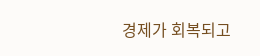경제가 회복되고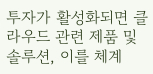투자가 활성화되면 클라우드 관련 제품 및 솔루션, 이를 체계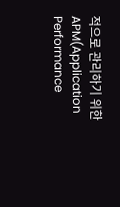적으로 관리하기 위한APM(Application Performance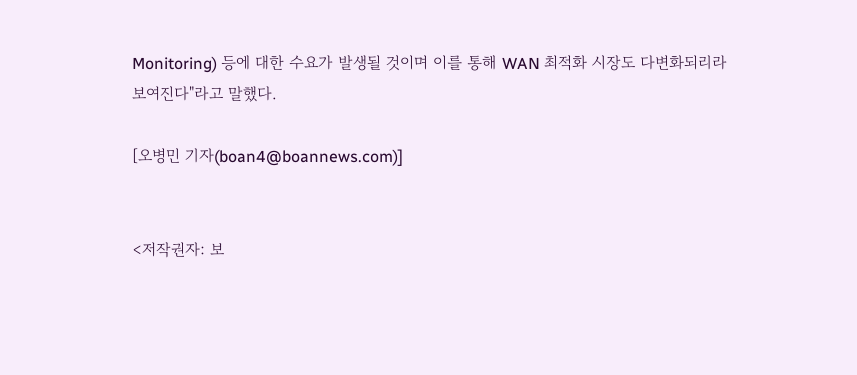Monitoring) 등에 대한 수요가 발생될 것이며 이를 통해 WAN 최적화 시장도 다변화되리라 보여진다"라고 말했다.

[오병민 기자(boan4@boannews.com)]


<저작권자: 보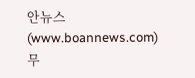안뉴스(www.boannews.com) 무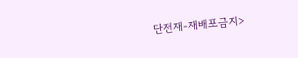단전재-재배포금지>